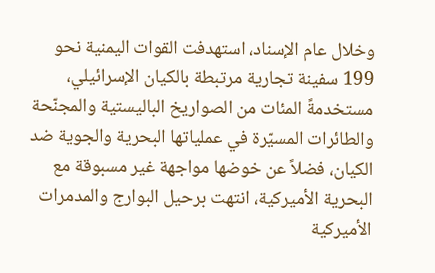وخلال عام الإسناد، استهدفت القوات اليمنية نحو 199 سفينة تجارية مرتبطة بالكيان الإسرائيلي، مستخدمةً المئات من الصواريخ الباليستية والمجنّحة والطائرات المسيّرة في عملياتها البحرية والجوية ضد الكيان، فضلاً عن خوضها مواجهة غير مسبوقة مع البحرية الأميركية، انتهت برحيل البوارج والمدمرات الأميركية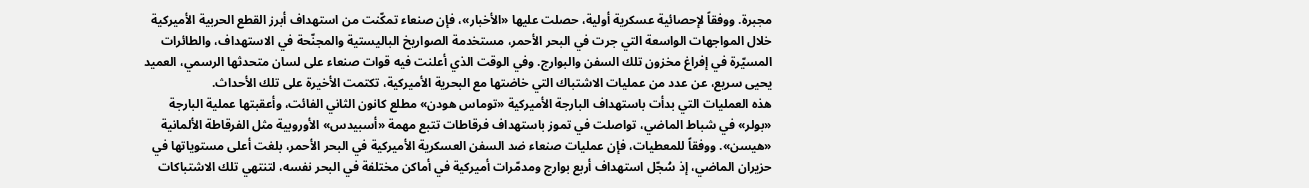مجبرة. ووفقاً لإحصائية عسكرية أولية، حصلت عليها «الأخبار»، فإن صنعاء تمكّنت من استهداف أبرز القطع الحربية الأميركية خلال المواجهات الواسعة التي جرت في البحر الأحمر، مستخدمة الصواريخ الباليستية والمجنّحة في الاستهداف، والطائرات المسيّرة في إفراغ مخزون تلك السفن والبوارج. وفي الوقت الذي أعلنت فيه قوات صنعاء على لسان متحدثها الرسمي، العميد يحيى سريع، عن عدد من عمليات الاشتباك التي خاضتها مع البحرية الأميركية، تكتمت الأخيرة على تلك الأحداث.
هذه العمليات التي بدأت باستهداف البارجة الأميركية «توماس هودن» مطلع كانون الثاني الفائت، وأعقبتها عملية البارجة «بولر» في شباط الماضي، تواصلت في تموز باستهداف فرقاطات تتبع مهمة «أسبيدس» الأوروبية مثل الفرقاطة الألمانية «هيسن». ووفقاً للمعطيات، فإن عمليات صنعاء ضد السفن العسكرية الأميركية في البحر الأحمر، بلغت أعلى مستوياتها في حزيران الماضي، إذ سُجّل استهداف أربع بوارج ومدمّرات أميركية في أماكن مختلفة في البحر نفسه، لتنتهي تلك الاشتباكات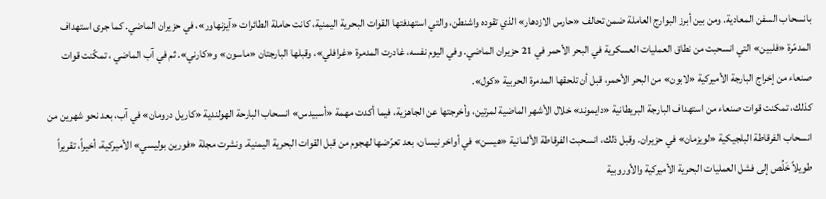بانسحاب السفن المعادية. ومن بين أبرز البوارج العاملة ضمن تحالف «حارس الازدهار» الذي تقوده واشنطن، والتي استهدفتها القوات البحرية اليمنية، كانت حاملة الطائرات «آيزنهاور»، في حزيران الماضي. كما جرى استهداف المدمّرة «فلبين» التي انسحبت من نطاق العمليات العسكرية في البحر الأحمر في 21 حزيران الماضي. وفي اليوم نفسه، غادرت المدمرة «غرافلي»، وقبلها البارجتان «ماسون» و«كارني». ثم في آب الماضي ، تمكّنت قوات صنعاء من إخراج البارجة الأميركية «لابون» من البحر الأحمر، قبل أن تلحقها المدمرة الحربية «كول».
كذلك، تمكنت قوات صنعاء من استهداف البارجة البريطانية «دايموند» خلال الأشهر الماضية لمرتين، وأخرجتها عن الجاهزية، فيما أكدت مهمة «أسبيدس» انسحاب البارحة الهولندية «كاريل درومان» في آب، بعد نحو شهرين من انسحاب الفرقاطة البلجيكية «لويزمان» في حزيران. وقبل ذلك، انسحبت الفرقاطة الألمانية «هيسن» في أواخر نيسان، بعد تعرّضها لهجوم من قبل القوات البحرية اليمنية. ونشرت مجلة «فورين بوليسي» الأميركية، أخيراً، تقريراً طويلاً خَلُص إلى فشل العمليات البحرية الأميركية والأوروبية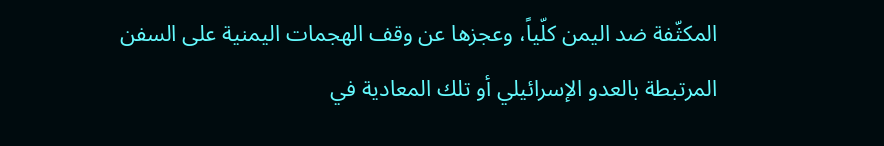المكثّفة ضد اليمن كلّياً، وعجزها عن وقف الهجمات اليمنية على السفن المرتبطة بالعدو الإسرائيلي أو تلك المعادية في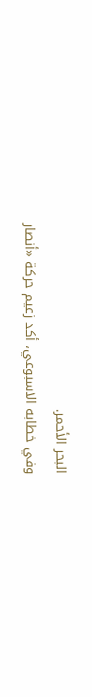البحر الأحمر.
وفي خطابه الاسبوعي، أكد زعيم حركة «أنصار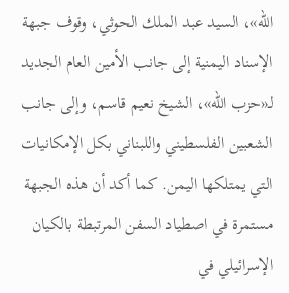الله»، السيد عبد الملك الحوثي، وقوف جبهة الإسناد اليمنية إلى جانب الأمين العام الجديد لـ«حزب الله»، الشيخ نعيم قاسم، وإلى جانب الشعبين الفلسطيني واللبناني بكل الإمكانيات التي يمتلكها اليمن. كما أكد أن هذه الجبهة مستمرة في اصطياد السفن المرتبطة بالكيان الإسرائيلي في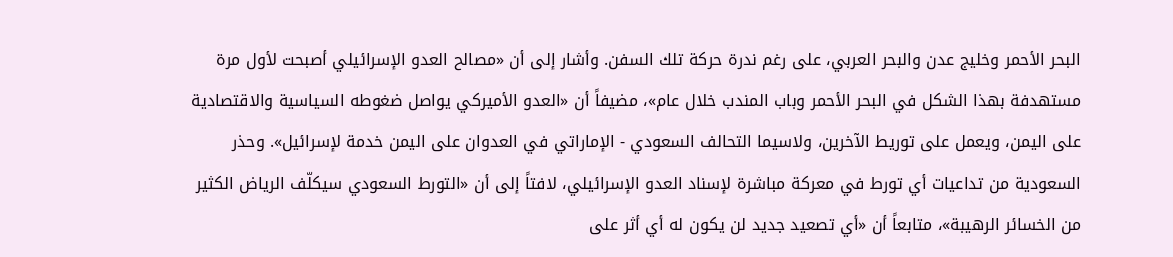البحر الأحمر وخليج عدن والبحر العربي، على رغم ندرة حركة تلك السفن. وأشار إلى أن «مصالح العدو الإسرائيلي أصبحت لأول مرة مستهدفة بهذا الشكل في البحر الأحمر وباب المندب خلال عام»، مضيفاً أن «العدو الأميركي يواصل ضغوطه السياسية والاقتصادية على اليمن، ويعمل على توريط الآخرين، ولاسيما التحالف السعودي - الإماراتي في العدوان على اليمن خدمة لإسرائيل». وحذر السعودية من تداعيات أي تورط في معركة مباشرة لإسناد العدو الإسرائيلي، لافتاً إلى أن «التورط السعودي سيكلّف الرياض الكثير من الخسائر الرهيبة»، متابعاً أن «أي تصعيد جديد لن يكون له أي أثر على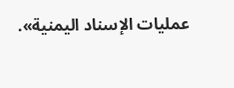عمليات الإسناد اليمنية».